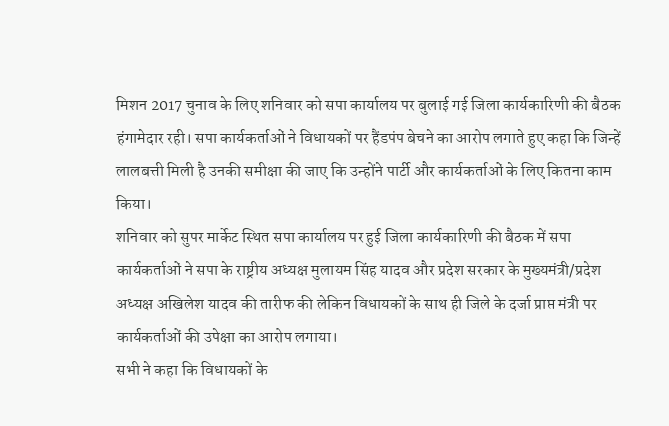मिशन 2017 चुनाव के लिए शनिवार को सपा कार्यालय पर बुलाई गई जिला कार्यकारिणी की बैठक हंगामेदार रही। सपा कार्यकर्ताओं ने विधायकों पर हैंडपंप बेचने का आरोप लगाते हुए कहा कि जिन्हें लालबत्ती मिली है उनकी समीक्षा की जाए कि उन्होंने पार्टी और कार्यकर्ताओं के लिए कितना काम किया।
शनिवार को सुपर मार्केट स्थित सपा कार्यालय पर हुई जिला कार्यकारिणी की बैठक में सपा कार्यकर्ताओं ने सपा के राष्ट्रीय अध्यक्ष मुलायम सिंह यादव और प्रदेश सरकार के मुख्यमंत्री/प्रदेश अध्यक्ष अखिलेश यादव की तारीफ की लेकिन विधायकों के साथ ही जिले के दर्जा प्राप्त मंत्री पर कार्यकर्ताओं की उपेक्षा का आरोप लगाया।
सभी ने कहा कि विधायकों के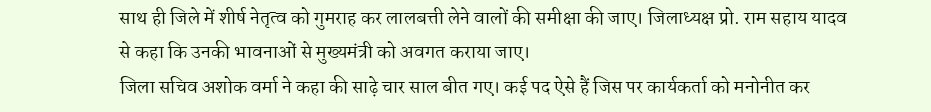साथ ही जिले में शीर्ष नेतृत्व को गुमराह कर लालबत्ती लेने वालों की समीक्षा की जाए। जिलाध्यक्ष प्रो. राम सहाय यादव से कहा कि उनकी भावनाओं से मुख्यमंत्री को अवगत कराया जाए।
जिला सचिव अशोक वर्मा ने कहा की साढ़े चार साल बीत गए। कई पद ऐसे हैं जिस पर कार्यकर्ता को मनोनीत कर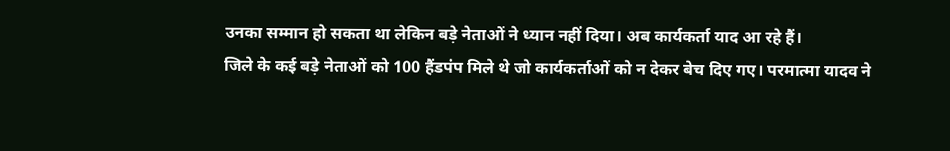उनका सम्मान हो सकता था लेकिन बड़े नेताओं ने ध्यान नहीं दिया। अब कार्यकर्ता याद आ रहे हैं।
जिले के कई बड़े नेताओं को 100 हैंडपंप मिले थे जो कार्यकर्ताओं को न देकर बेच दिए गए। परमात्मा यादव ने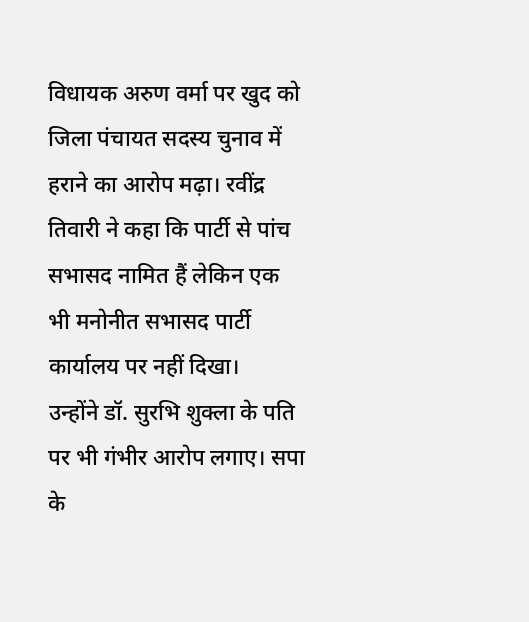विधायक अरुण वर्मा पर खुद को जिला पंचायत सदस्य चुनाव में हराने का आरोप मढ़ा। रवींद्र तिवारी ने कहा कि पार्टी से पांच सभासद नामित हैं लेकिन एक भी मनोनीत सभासद पार्टी कार्यालय पर नहीं दिखा।
उन्होंने डॉ. सुरभि शुक्ला के पति पर भी गंभीर आरोप लगाए। सपा के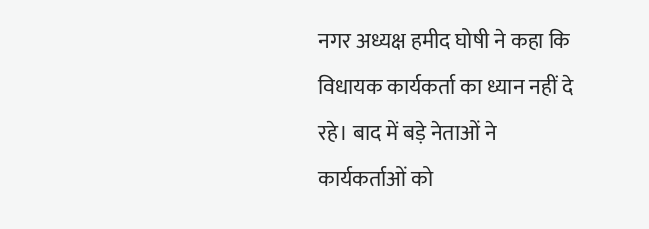नगर अध्यक्ष हमीद घोषी ने कहा कि विधायक कार्यकर्ता का ध्यान नहीं दे रहे। बाद में बड़े नेताओं ने कार्यकर्ताओं को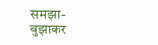समझा-बुझाकर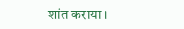शांत कराया।